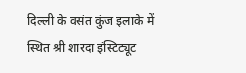दिल्ली के वसंत कुंज इलाके में स्थित श्री शारदा इंस्टिट्यूट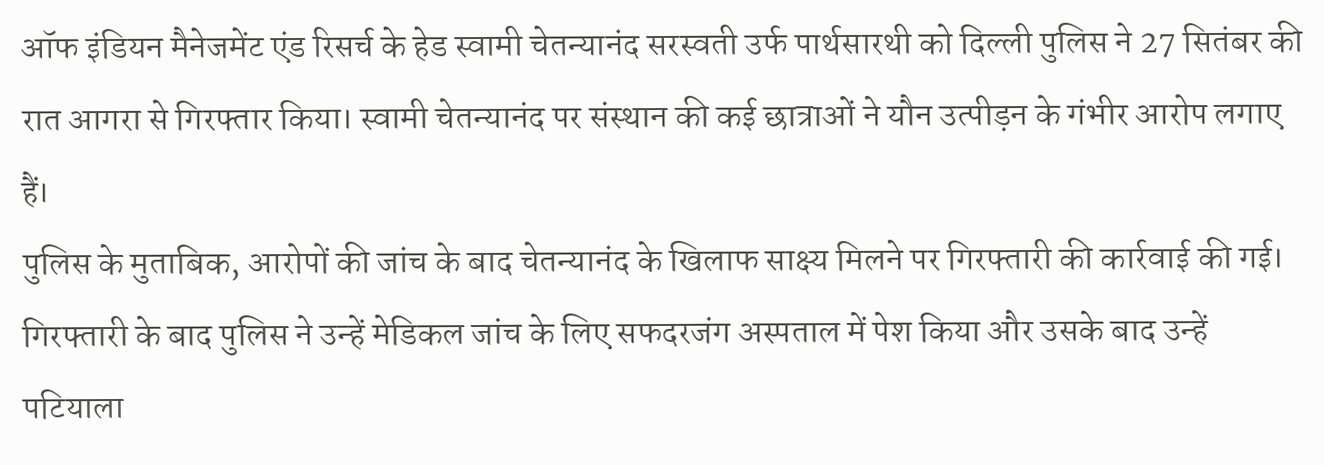ऑफ इंडियन मैनेजमेंट एंड रिसर्च के हेड स्वामी चेतन्यानंद सरस्वती उर्फ पार्थसारथी को दिल्ली पुलिस ने 27 सितंबर की रात आगरा से गिरफ्तार किया। स्वामी चेतन्यानंद पर संस्थान की कई छात्राओं ने यौन उत्पीड़न के गंभीर आरोप लगाए हैं।
पुलिस के मुताबिक, आरोपों की जांच के बाद चेतन्यानंद के खिलाफ साक्ष्य मिलने पर गिरफ्तारी की कार्रवाई की गई। गिरफ्तारी के बाद पुलिस ने उन्हें मेडिकल जांच के लिए सफदरजंग अस्पताल में पेश किया और उसके बाद उन्हें पटियाला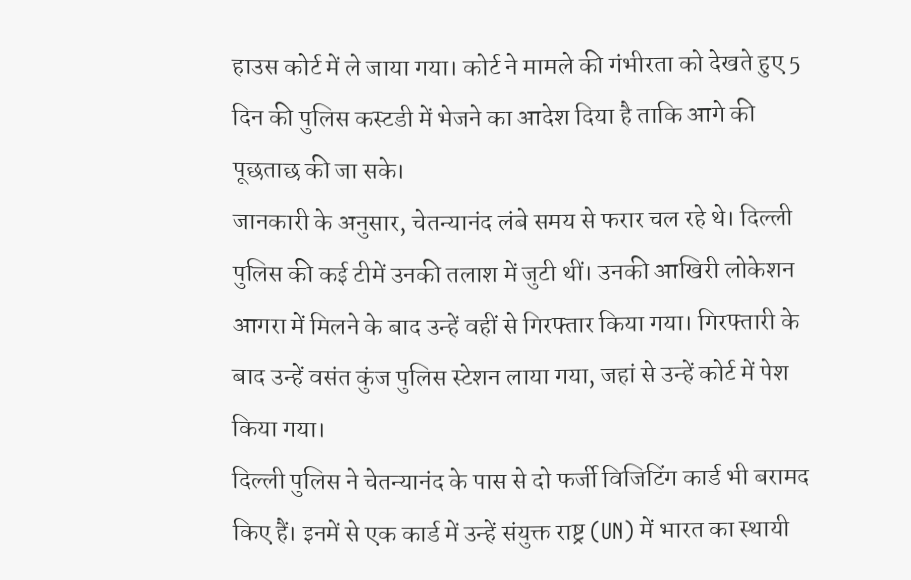हाउस कोर्ट में ले जाया गया। कोर्ट ने मामले की गंभीरता को देखते हुए 5 दिन की पुलिस कस्टडी में भेजने का आदेश दिया है ताकि आगे की पूछताछ की जा सके।
जानकारी के अनुसार, चेतन्यानंद लंबे समय से फरार चल रहे थे। दिल्ली पुलिस की कई टीमें उनकी तलाश में जुटी थीं। उनकी आखिरी लोकेशन आगरा में मिलने के बाद उन्हें वहीं से गिरफ्तार किया गया। गिरफ्तारी के बाद उन्हें वसंत कुंज पुलिस स्टेशन लाया गया, जहां से उन्हें कोर्ट में पेश किया गया।
दिल्ली पुलिस ने चेतन्यानंद के पास से दो फर्जी विजिटिंग कार्ड भी बरामद किए हैं। इनमें से एक कार्ड में उन्हें संयुक्त राष्ट्र (UN) में भारत का स्थायी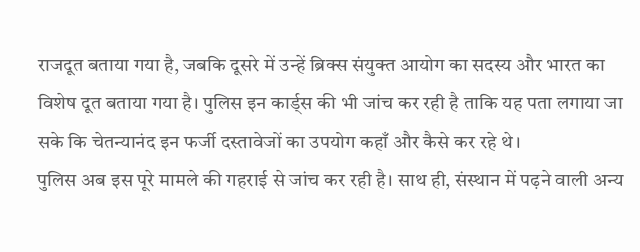राजदूत बताया गया है, जबकि दूसरे में उन्हें ब्रिक्स संयुक्त आयोग का सदस्य और भारत का विशेष दूत बताया गया है। पुलिस इन कार्ड्स की भी जांच कर रही है ताकि यह पता लगाया जा सके कि चेतन्यानंद इन फर्जी दस्तावेजों का उपयोग कहाँ और कैसे कर रहे थे।
पुलिस अब इस पूरे मामले की गहराई से जांच कर रही है। साथ ही, संस्थान में पढ़ने वाली अन्य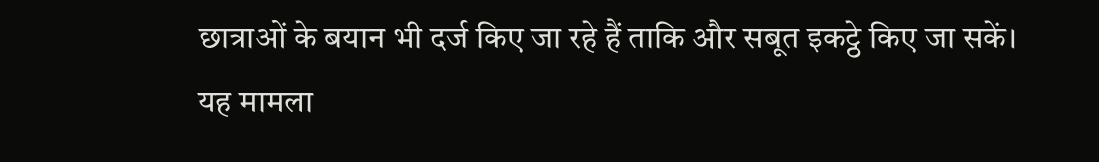छात्राओं के बयान भी दर्ज किए जा रहे हैं ताकि और सबूत इकट्ठे किए जा सकें।
यह मामला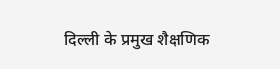दिल्ली के प्रमुख शैक्षणिक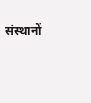संस्थानों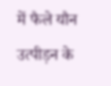में फैले यौन उत्पीड़न के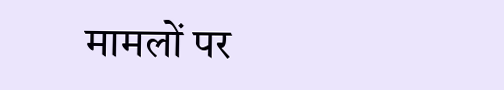मामलों पर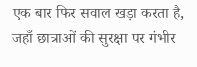एक बार फिर सवाल खड़ा करता है, जहाँ छात्राओं की सुरक्षा पर गंभीर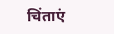चिंताएं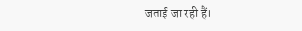जताई जा रही हैं।